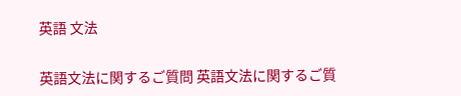英語 文法

英語文法に関するご質問 英語文法に関するご質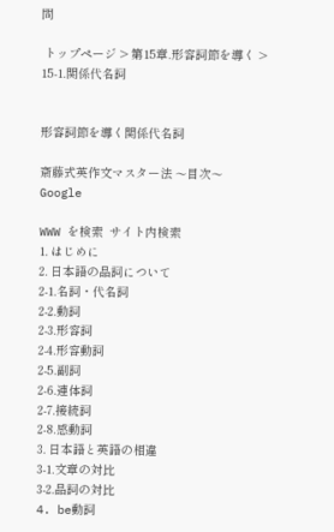問

 トップページ > 第15章.形容詞節を導く > 15-1.関係代名詞


形容詞節を導く関係代名詞

斎藤式英作文マスター法 〜目次〜
Google

WWW を検索  サイト内検索
1. はじめに
2. 日本語の品詞について
2-1.名詞・代名詞
2-2.動詞
2-3.形容詞
2-4.形容動詞
2-5.副詞
2-6.連体詞
2-7.接続詞
2-8.感動詞
3. 日本語と英語の相違
3-1.文章の対比
3-2.品詞の対比
4. be動詞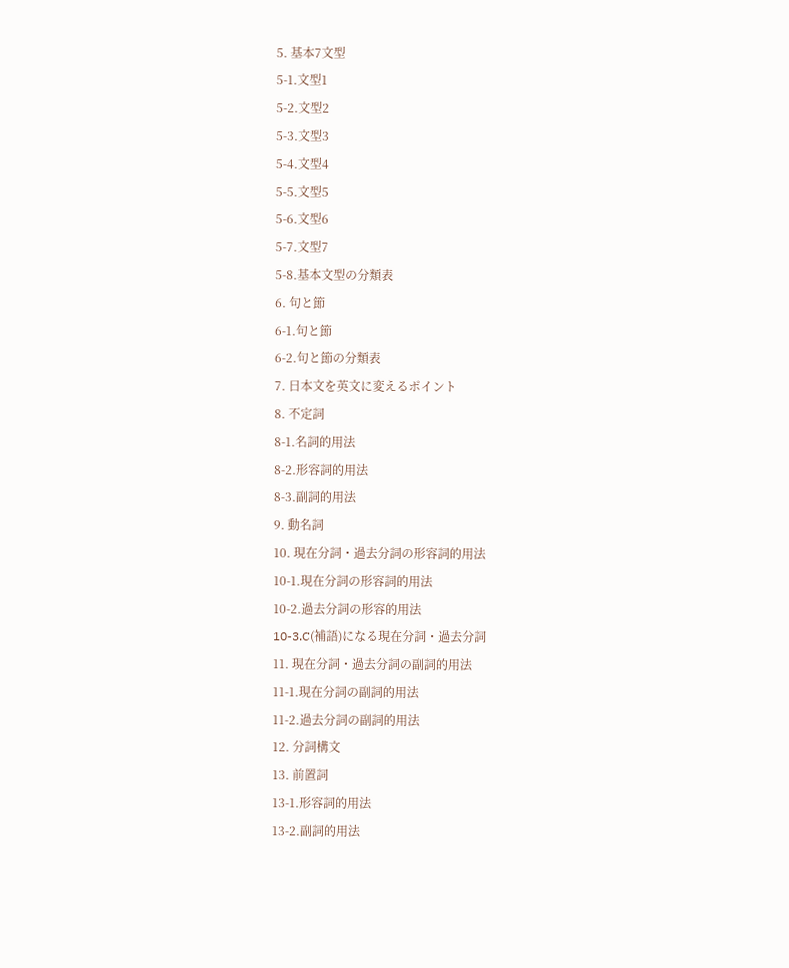5. 基本7文型
5-1.文型1
5-2.文型2
5-3.文型3
5-4.文型4
5-5.文型5
5-6.文型6
5-7.文型7
5-8.基本文型の分類表
6. 句と節
6-1.句と節
6-2.句と節の分類表
7. 日本文を英文に変えるポイント
8. 不定詞
8-1.名詞的用法
8-2.形容詞的用法
8-3.副詞的用法
9. 動名詞
10. 現在分詞・過去分詞の形容詞的用法
10-1.現在分詞の形容詞的用法
10-2.過去分詞の形容的用法
10-3.C(補語)になる現在分詞・過去分詞
11. 現在分詞・過去分詞の副詞的用法
11-1.現在分詞の副詞的用法
11-2.過去分詞の副詞的用法
12. 分詞構文
13. 前置詞
13-1.形容詞的用法
13-2.副詞的用法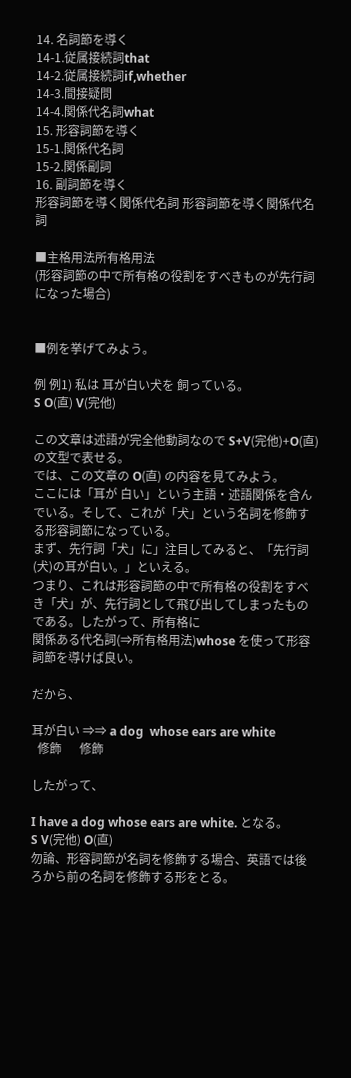14. 名詞節を導く
14-1.従属接続詞that
14-2.従属接続詞if,whether
14-3.間接疑問
14-4.関係代名詞what
15. 形容詞節を導く
15-1.関係代名詞
15-2.関係副詞
16. 副詞節を導く
形容詞節を導く関係代名詞 形容詞節を導く関係代名詞

■主格用法所有格用法
(形容詞節の中で所有格の役割をすべきものが先行詞になった場合)


■例を挙げてみよう。

例 例1) 私は 耳が白い犬を 飼っている。
S O(直) V(完他)

この文章は述語が完全他動詞なので S+V(完他)+O(直) の文型で表せる。
では、この文章の O(直) の内容を見てみよう。
ここには「耳が 白い」という主語・述語関係を含んでいる。そして、これが「犬」という名詞を修飾する形容詞節になっている。
まず、先行詞「犬」に」注目してみると、「先行詞(犬)の耳が白い。」といえる。
つまり、これは形容詞節の中で所有格の役割をすべき「犬」が、先行詞として飛び出してしまったものである。したがって、所有格に
関係ある代名詞(⇒所有格用法)whose を使って形容詞節を導けば良い。

だから、

耳が白い ⇒⇒ a dog  whose ears are white
  修飾      修飾

したがって、

I have a dog whose ears are white. となる。
S V(完他) O(直)
勿論、形容詞節が名詞を修飾する場合、英語では後ろから前の名詞を修飾する形をとる。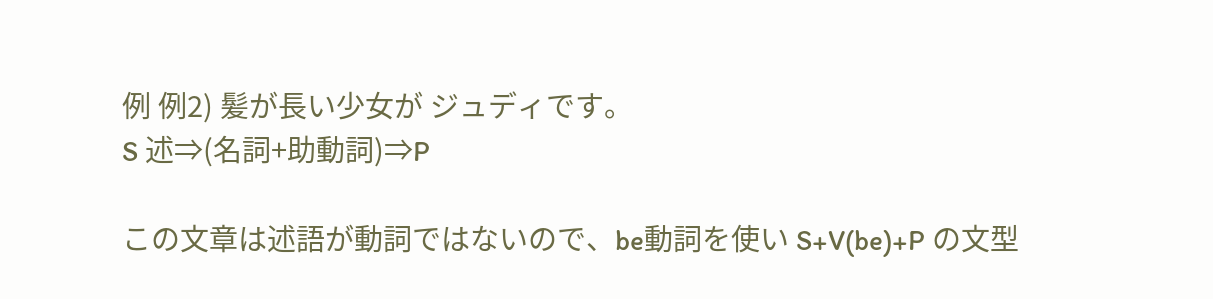例 例2) 髪が長い少女が ジュディです。
S 述⇒(名詞+助動詞)⇒P

この文章は述語が動詞ではないので、be動詞を使い S+V(be)+P の文型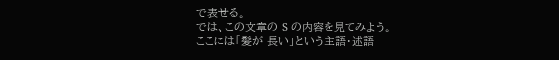で表せる。
では、この文章の S の内容を見てみよう。
ここには「髪が 長い」という主語・述語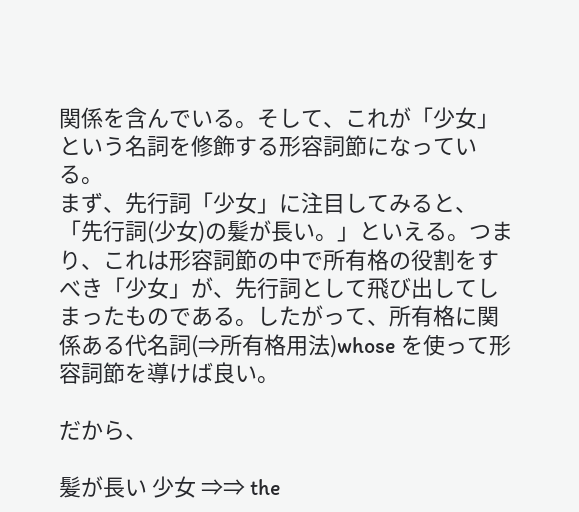関係を含んでいる。そして、これが「少女」という名詞を修飾する形容詞節になっている。
まず、先行詞「少女」に注目してみると、「先行詞(少女)の髪が長い。」といえる。つまり、これは形容詞節の中で所有格の役割をすべき「少女」が、先行詞として飛び出してしまったものである。したがって、所有格に関係ある代名詞(⇒所有格用法)whose を使って形容詞節を導けば良い。

だから、

髪が長い 少女 ⇒⇒ the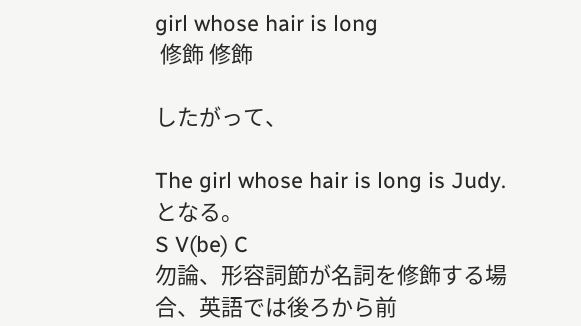girl whose hair is long
 修飾 修飾

したがって、

The girl whose hair is long is Judy. となる。
S V(be) C
勿論、形容詞節が名詞を修飾する場合、英語では後ろから前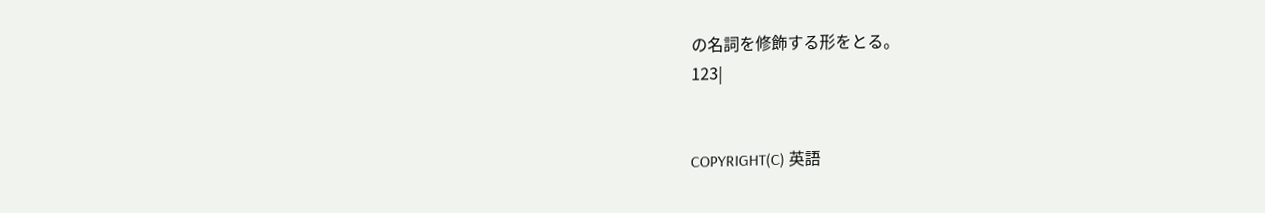の名詞を修飾する形をとる。
123|


COPYRIGHT(C) 英語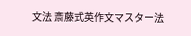文法 斎藤式英作文マスター法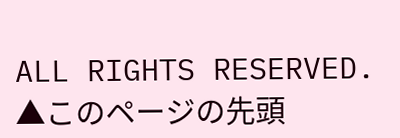ALL RIGHTS RESERVED. ▲このページの先頭